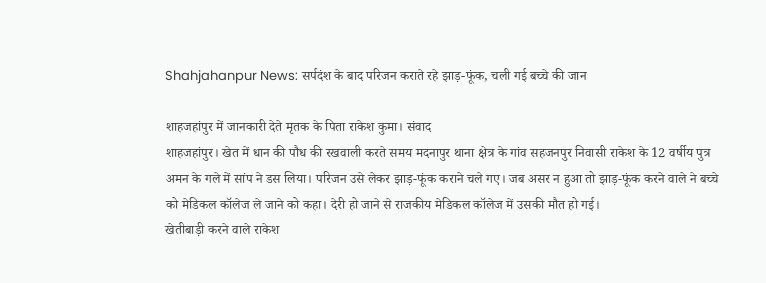Shahjahanpur News: सर्पदंश के बाद परिजन कराते रहे झाड़-फूंक, चली गई बच्चे की जान

शाहजहांपुर में जानकारी देते मृतक के पिता राकेश कुमा। संवाद
शाहजहांपुर। खेत में धान की पौध की रखवाली करते समय मदनापुर थाना क्षेत्र के गांव सहजनपुर निवासी राकेश के 12 वर्षीय पुत्र अमन के गले में सांप ने डस लिया। परिजन उसे लेकर झाड़-फूंक कराने चले गए। जब असर न हुआ तो झाड़-फूंक करने वाले ने बच्चे को मेडिकल कॉलेज ले जाने को कहा। देरी हो जाने से राजकीय मेडिकल कॉलेज में उसकी मौत हो गई।
खेतीबाड़ी करने वाले राकेश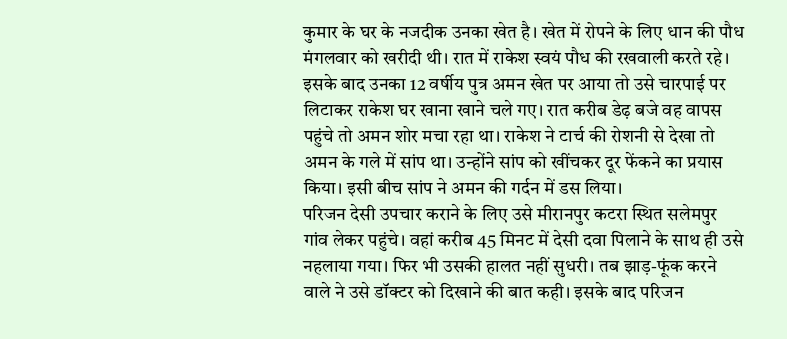कुमार के घर के नजदीक उनका खेत है। खेत में रोपने के लिए धान की पौध मंगलवार को खरीदी थी। रात में राकेश स्वयं पौध की रखवाली करते रहे। इसके बाद उनका 12 वर्षीय पुत्र अमन खेत पर आया तो उसे चारपाई पर लिटाकर राकेश घर खाना खाने चले गए। रात करीब डेढ़ बजे वह वापस पहुंचे तो अमन शोर मचा रहा था। राकेश ने टार्च की रोशनी से देखा तो अमन के गले में सांप था। उन्होंने सांप को खींचकर दूर फेंकने का प्रयास किया। इसी बीच सांप ने अमन की गर्दन में डस लिया।
परिजन देसी उपचार कराने के लिए उसे मीरानपुर कटरा स्थित सलेमपुर गांव लेकर पहुंचे। वहां करीब 45 मिनट में देसी दवा पिलाने के साथ ही उसे नहलाया गया। फिर भी उसकी हालत नहीं सुधरी। तब झाड़-फूंक करने वाले ने उसे डॉक्टर को दिखाने की बात कही। इसके बाद परिजन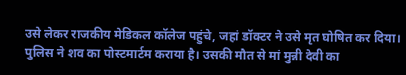उसे लेकर राजकीय मेडिकल कॉलेज पहुंचे, जहां डॉक्टर ने उसे मृत घोषित कर दिया। पुलिस ने शव का पोस्टमार्टम कराया है। उसकी मौत से मां मुन्नी देवी का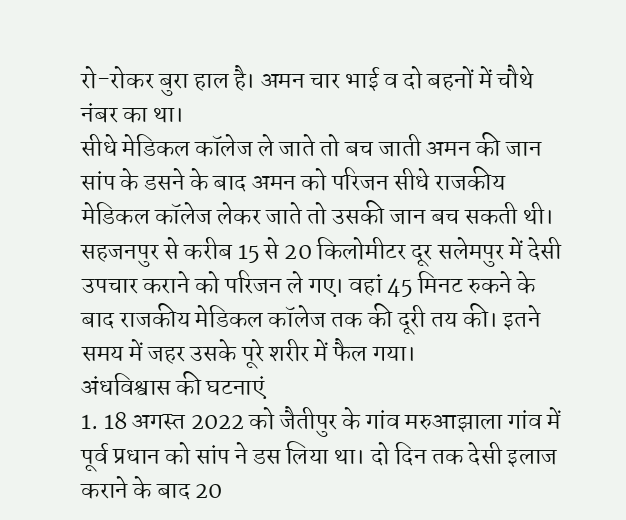रो-रोकर बुरा हाल है। अमन चार भाई व दो बहनों में चौथे नंबर का था।
सीधे मेडिकल कॉलेज ले जाते तो बच जाती अमन की जान
सांप के डसने के बाद अमन को परिजन सीधे राजकीय मेडिकल कॉलेज लेकर जाते तो उसकी जान बच सकती थी। सहजनपुर से करीब 15 से 20 किलोमीटर दूर सलेमपुर में देसी उपचार कराने को परिजन ले गए। वहां 45 मिनट रुकने के बाद राजकीय मेडिकल कॉलेज तक की दूरी तय की। इतने समय में जहर उसके पूरे शरीर में फैल गया।
अंधविश्वास की घटनाएं
1. 18 अगस्त 2022 को जैतीपुर के गांव मरुआझाला गांव में पूर्व प्रधान को सांप ने डस लिया था। दो दिन तक देसी इलाज कराने के बाद 20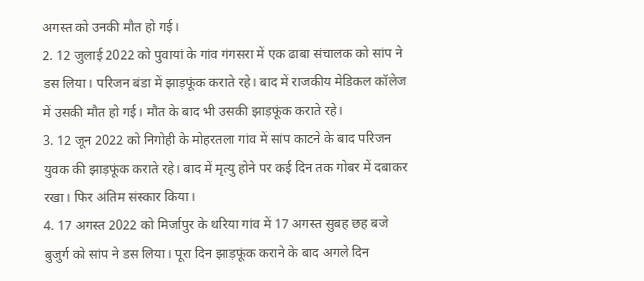अगस्त को उनकी मौत हो गई।
2. 12 जुलाई 2022 को पुवायां के गांव गंगसरा में एक ढाबा संचालक को सांप ने डस लिया। परिजन बंडा में झाड़फूंक कराते रहे। बाद में राजकीय मेडिकल कॉलेज में उसकी मौत हो गई। मौत के बाद भी उसकी झाड़फूंक कराते रहे।
3. 12 जून 2022 को निगोही के मोहरतला गांव में सांप काटने के बाद परिजन युवक की झाड़फूंक कराते रहे। बाद में मृत्यु होने पर कई दिन तक गोबर में दबाकर रखा। फिर अंतिम संस्कार किया।
4. 17 अगस्त 2022 को मिर्जापुर के थरिया गांव में 17 अगस्त सुबह छह बजे बुजुर्ग को सांप ने डस लिया। पूरा दिन झाड़फूंक कराने के बाद अगले दिन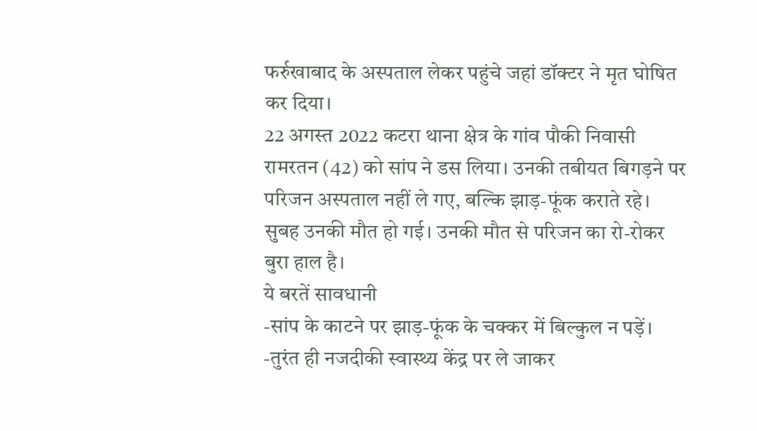फर्रुखाबाद के अस्पताल लेकर पहुंचे जहां डॉक्टर ने मृत घोषित कर दिया।
22 अगस्त 2022 कटरा थाना क्षेत्र के गांव पौकी निवासी रामरतन (42) को सांप ने डस लिया। उनकी तबीयत बिगड़ने पर परिजन अस्पताल नहीं ले गए, बल्कि झाड़-फूंक कराते रहे। सुबह उनकी मौत हो गई। उनकी मौत से परिजन का रो-रोकर बुरा हाल है।
ये बरतें सावधानी
-सांप के काटने पर झाड़-फूंक के चक्कर में बिल्कुल न पड़ें।
-तुरंत ही नजदीकी स्वास्थ्य केंद्र पर ले जाकर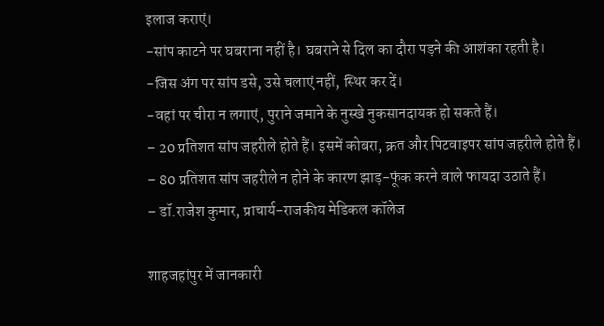इलाज कराएं।
-सांप काटने पर घबराना नहीं है। घबराने से दिल का दौरा पड़ने की आशंका रहती है।
-जिस अंग पर सांप डसे, उसे चलाएं नहीं, स्थिर कर दें।
-वहां पर चीरा न लगाएं, पुराने जमाने के नुस्खे नुकसानदायक हो सकते हैं।
– 20 प्रतिशत सांप जहरीले होते हैं। इसमें कोबरा, क्रत और पिटवाइपर सांप जहरीले होते हैं।
– 80 प्रतिशत सांप जहरीले न होने के कारण झाड़-फूंक करने वाले फायदा उठाते हैं।
– डॉ.राजेश कुमार, प्राचार्य-राजकीय मेडिकल कॉलेज

शाहजहांपुर में जानकारी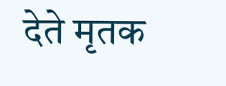देते मृतक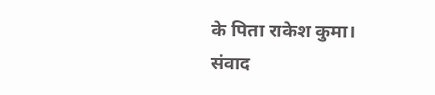के पिता राकेश कुमा। संवाद